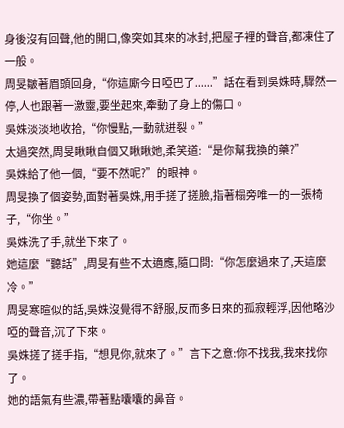身後沒有回聲,他的開口,像突如其來的冰封,把屋子裡的聲音,都凍住了一般。
周旻皺著眉頭回身,“你這廝今日啞巴了......”話在看到吳姝時,驟然一停,人也跟著一激靈,要坐起來,牽動了身上的傷口。
吳姝淡淡地收拾,“你慢點,一動就迸裂。”
太過突然,周旻瞅瞅自個又瞅瞅她,柔笑道:“是你幫我換的藥?”
吳姝給了他一個,“要不然呢?”的眼神。
周旻換了個姿勢,面對著吳姝,用手搓了搓臉,指著榻旁唯一的一張椅子,“你坐。”
吳姝洗了手,就坐下來了。
她這麼“聽話”,周旻有些不太適應,隨口問:“你怎麼過來了,天這麼冷。”
周旻寒暄似的話,吳姝沒覺得不舒服,反而多日來的孤寂輕浮,因他略沙啞的聲音,沉了下來。
吳姝搓了搓手指,“想見你,就來了。”言下之意:你不找我,我來找你了。
她的語氣有些濃,帶著點囔囔的鼻音。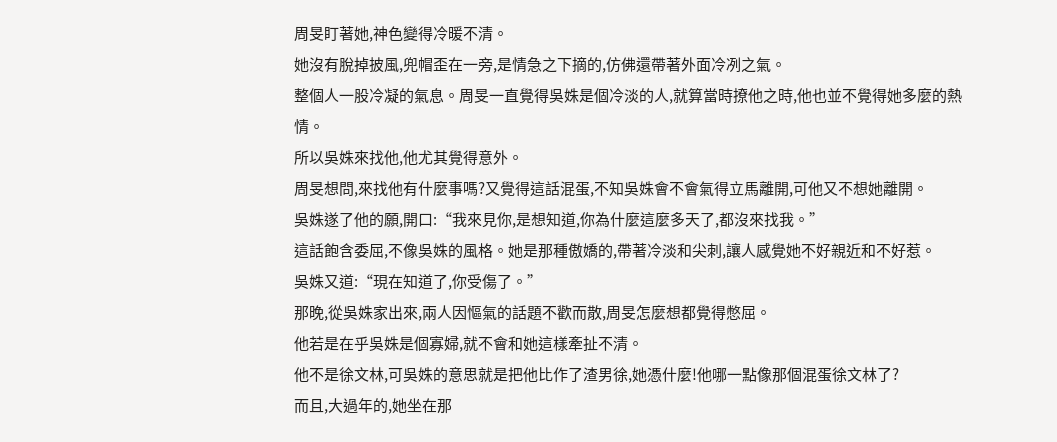周旻盯著她,神色變得冷暖不清。
她沒有脫掉披風,兜帽歪在一旁,是情急之下摘的,仿佛還帶著外面冷冽之氣。
整個人一股冷凝的氣息。周旻一直覺得吳姝是個冷淡的人,就算當時撩他之時,他也並不覺得她多麼的熱情。
所以吳姝來找他,他尤其覺得意外。
周旻想問,來找他有什麼事嗎?又覺得這話混蛋,不知吳姝會不會氣得立馬離開,可他又不想她離開。
吳姝遂了他的願,開口:“我來見你,是想知道,你為什麼這麼多天了,都沒來找我。”
這話飽含委屈,不像吳姝的風格。她是那種傲嬌的,帶著冷淡和尖刺,讓人感覺她不好親近和不好惹。
吳姝又道:“現在知道了,你受傷了。”
那晚,從吳姝家出來,兩人因慪氣的話題不歡而散,周旻怎麼想都覺得憋屈。
他若是在乎吳姝是個寡婦,就不會和她這樣牽扯不清。
他不是徐文林,可吳姝的意思就是把他比作了渣男徐,她憑什麼!他哪一點像那個混蛋徐文林了?
而且,大過年的,她坐在那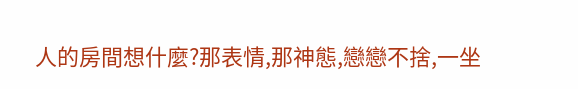人的房間想什麼?那表情,那神態,戀戀不捨,一坐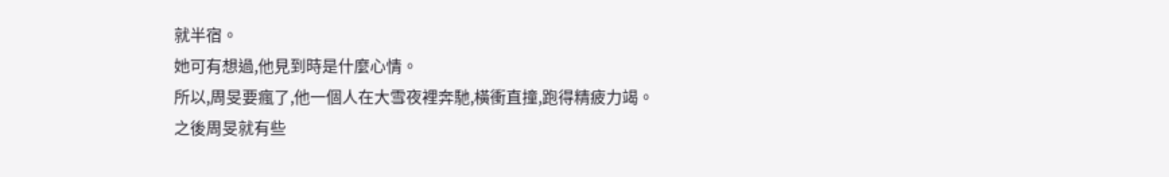就半宿。
她可有想過,他見到時是什麼心情。
所以,周旻要瘋了,他一個人在大雪夜裡奔馳,橫衝直撞,跑得精疲力竭。
之後周旻就有些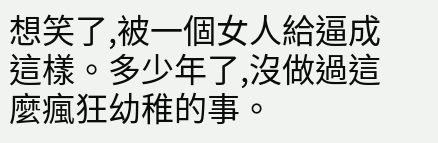想笑了,被一個女人給逼成這樣。多少年了,沒做過這麼瘋狂幼稚的事。